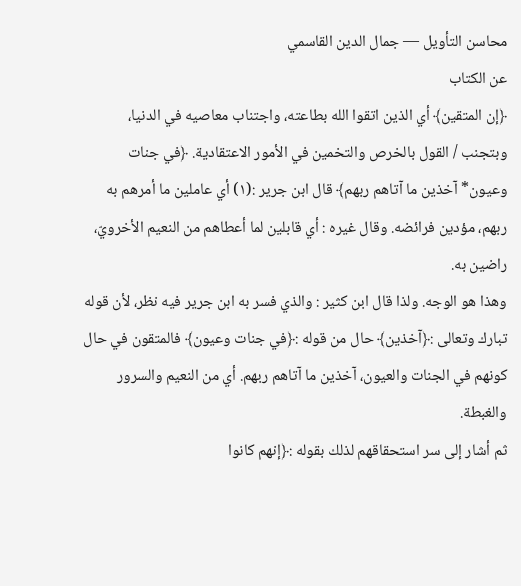محاسن التأويل — جمال الدين القاسمي
عن الكتاب
﴿إن المتقين﴾ أي الذين اتقوا الله بطاعته، واجتناب معاصيه في الدنيا، وبتجنب / القول بالخرص والتخمين في الأمور الاعتقادية. ﴿في جنات وعيون* آخذين ما آتاهم ربهم﴾ قال ابن جرير :(١) أي عاملين ما أمرهم به ربهم، مؤدين فرائضه. وقال غيره : أي قابلين لما أعطاهم من النعيم الأخرويّ، راضين به.
وهذا هو الوجه. ولذا قال ابن كثير : والذي فسر به ابن جرير فيه نظر، لأن قوله تبارك وتعالى :﴿آخذين﴾ حال من قوله :﴿في جنات وعيون﴾ فالمتقون في حال كونهم في الجنات والعيون، آخذين ما آتاهم ربهم. أي من النعيم والسرور والغبطة.
ثم أشار إلى سر استحقاقهم لذلك بقوله :﴿إنهم كانوا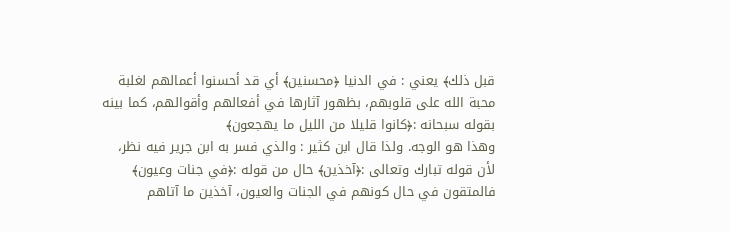قبل ذلك﴾ يعني : في الدنيا ﴿محسنين﴾ أي قد أحسنوا أعمالهم لغلبة محبة الله على قلوبهم، بظهور آثارها في أفعالهم وأقوالهم، كما بينه بقوله سبحانه :﴿كانوا قليلا من الليل ما يهجعون﴾
وهذا هو الوجه. ولذا قال ابن كثير : والذي فسر به ابن جرير فيه نظر، لأن قوله تبارك وتعالى :﴿آخذين﴾ حال من قوله :﴿في جنات وعيون﴾ فالمتقون في حال كونهم في الجنات والعيون، آخذين ما آتاهم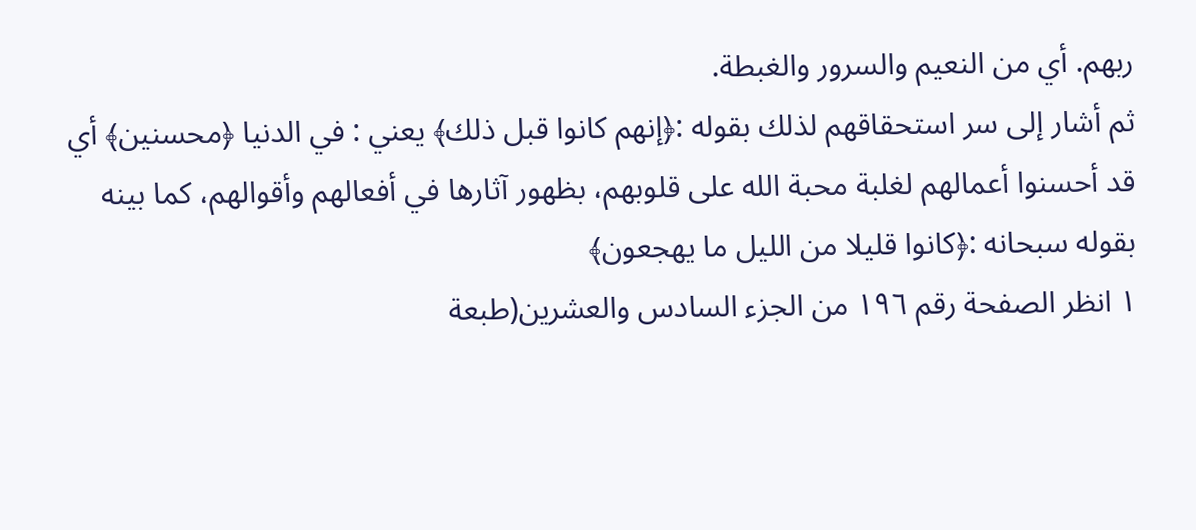ربهم. أي من النعيم والسرور والغبطة.
ثم أشار إلى سر استحقاقهم لذلك بقوله :﴿إنهم كانوا قبل ذلك﴾ يعني : في الدنيا ﴿محسنين﴾ أي قد أحسنوا أعمالهم لغلبة محبة الله على قلوبهم، بظهور آثارها في أفعالهم وأقوالهم، كما بينه بقوله سبحانه :﴿كانوا قليلا من الليل ما يهجعون﴾
١ انظر الصفحة رقم ١٩٦ من الجزء السادس والعشرين(طبعة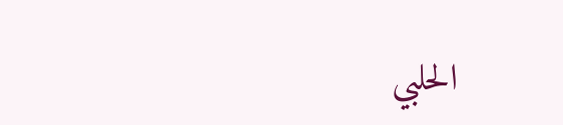الحلبي